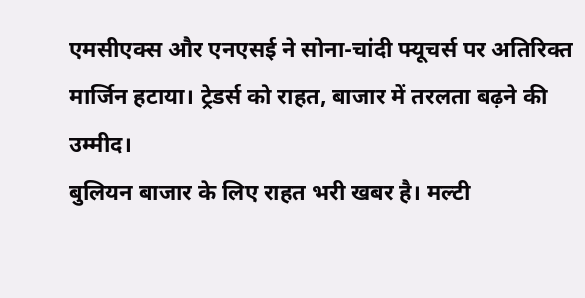एमसीएक्स और एनएसई ने सोना-चांदी फ्यूचर्स पर अतिरिक्त मार्जिन हटाया। ट्रेडर्स को राहत, बाजार में तरलता बढ़ने की उम्मीद।
बुलियन बाजार के लिए राहत भरी खबर है। मल्टी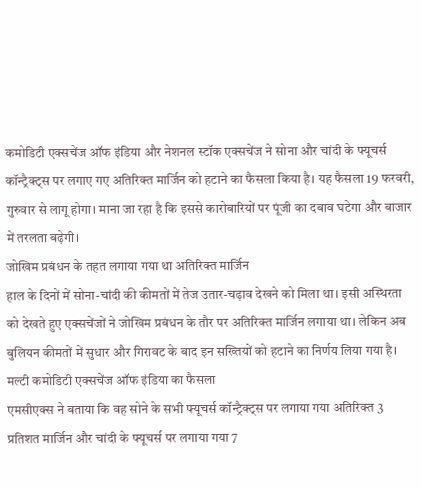कमोडिटी एक्सचेंज ऑफ इंडिया और नेशनल स्टॉक एक्सचेंज ने सोना और चांदी के फ्यूचर्स कॉन्ट्रैक्ट्स पर लगाए गए अतिरिक्त मार्जिन को हटाने का फैसला किया है। यह फैसला 19 फरवरी, गुरुवार से लागू होगा। माना जा रहा है कि इससे कारोबारियों पर पूंजी का दबाव घटेगा और बाजार में तरलता बढ़ेगी।
जोखिम प्रबंधन के तहत लगाया गया था अतिरिक्त मार्जिन
हाल के दिनों में सोना-चांदी की कीमतों में तेज उतार-चढ़ाव देखने को मिला था। इसी अस्थिरता को देखते हुए एक्सचेंजों ने जोखिम प्रबंधन के तौर पर अतिरिक्त मार्जिन लगाया था। लेकिन अब बुलियन कीमतों में सुधार और गिरावट के बाद इन सख्तियों को हटाने का निर्णय लिया गया है।
मल्टी कमोडिटी एक्सचेंज ऑफ इंडिया का फैसला
एमसीएक्स ने बताया कि वह सोने के सभी फ्यूचर्स कॉन्ट्रैक्ट्स पर लगाया गया अतिरिक्त 3 प्रतिशत मार्जिन और चांदी के फ्यूचर्स पर लगाया गया 7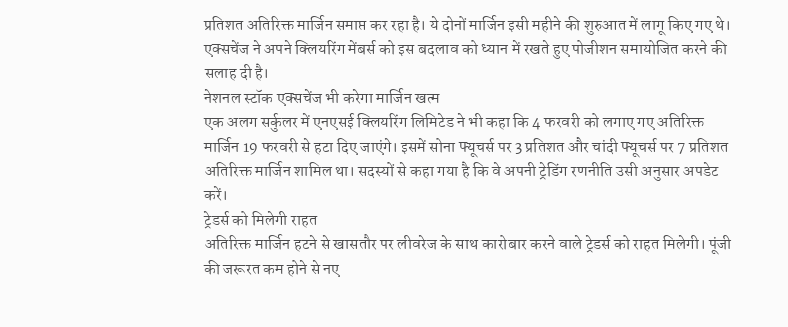प्रतिशत अतिरिक्त मार्जिन समाप्त कर रहा है। ये दोनों मार्जिन इसी महीने की शुरुआत में लागू किए गए थे। एक्सचेंज ने अपने क्लियरिंग मेंबर्स को इस बदलाव को ध्यान में रखते हुए पोजीशन समायोजित करने की सलाह दी है।
नेशनल स्टॉक एक्सचेंज भी करेगा मार्जिन खत्म
एक अलग सर्कुलर में एनएसई क्लियरिंग लिमिटेड ने भी कहा कि 4 फरवरी को लगाए गए अतिरिक्त मार्जिन 19 फरवरी से हटा दिए जाएंगे। इसमें सोना फ्यूचर्स पर 3 प्रतिशत और चांदी फ्यूचर्स पर 7 प्रतिशत अतिरिक्त मार्जिन शामिल था। सदस्यों से कहा गया है कि वे अपनी ट्रेडिंग रणनीति उसी अनुसार अपडेट करें।
ट्रेडर्स को मिलेगी राहत
अतिरिक्त मार्जिन हटने से खासतौर पर लीवरेज के साथ कारोबार करने वाले ट्रेडर्स को राहत मिलेगी। पूंजी की जरूरत कम होने से नए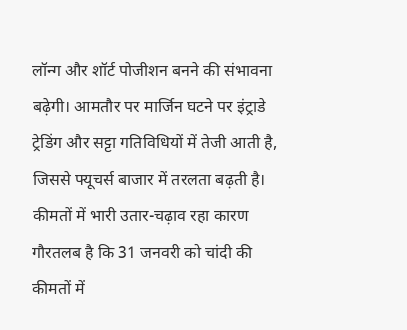लॉन्ग और शॉर्ट पोजीशन बनने की संभावना बढ़ेगी। आमतौर पर मार्जिन घटने पर इंट्राडे ट्रेडिंग और सट्टा गतिविधियों में तेजी आती है, जिससे फ्यूचर्स बाजार में तरलता बढ़ती है।
कीमतों में भारी उतार-चढ़ाव रहा कारण
गौरतलब है कि 31 जनवरी को चांदी की कीमतों में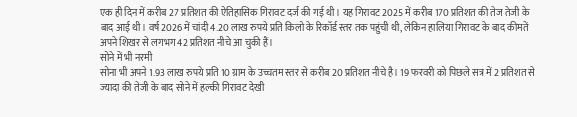एक ही दिन में करीब 27 प्रतिशत की ऐतिहासिक गिरावट दर्ज की गई थी। यह गिरावट 2025 में करीब 170 प्रतिशत की तेज तेजी के बाद आई थी। वर्ष 2026 में चांदी 4.20 लाख रुपये प्रति किलो के रिकॉर्ड स्तर तक पहुंची थी, लेकिन हालिया गिरावट के बाद कीमतें अपने शिखर से लगभग 42 प्रतिशत नीचे आ चुकी हैं।
सोने में भी नरमी
सोना भी अपने 1.93 लाख रुपये प्रति 10 ग्राम के उच्चतम स्तर से करीब 20 प्रतिशत नीचे है। 19 फरवरी को पिछले सत्र में 2 प्रतिशत से ज्यादा की तेजी के बाद सोने में हल्की गिरावट देखी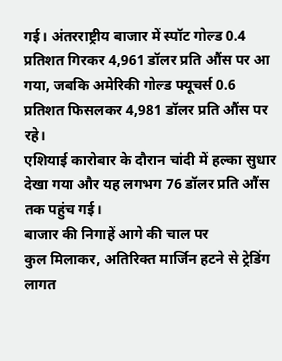गई। अंतरराष्ट्रीय बाजार में स्पॉट गोल्ड 0.4 प्रतिशत गिरकर 4,961 डॉलर प्रति औंस पर आ गया, जबकि अमेरिकी गोल्ड फ्यूचर्स 0.6 प्रतिशत फिसलकर 4,981 डॉलर प्रति औंस पर रहे।
एशियाई कारोबार के दौरान चांदी में हल्का सुधार देखा गया और यह लगभग 76 डॉलर प्रति औंस तक पहुंच गई।
बाजार की निगाहें आगे की चाल पर
कुल मिलाकर, अतिरिक्त मार्जिन हटने से ट्रेडिंग लागत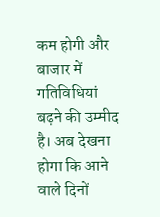कम होगी और बाजार में गतिविधियां बढ़ने की उम्मीद है। अब देखना होगा कि आने वाले दिनों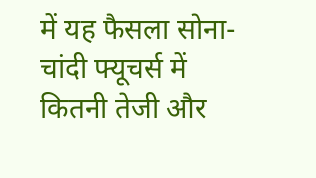में यह फैसला सोना-चांदी फ्यूचर्स में कितनी तेजी और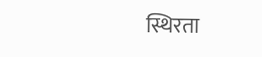स्थिरता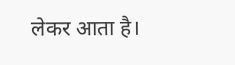लेकर आता है।